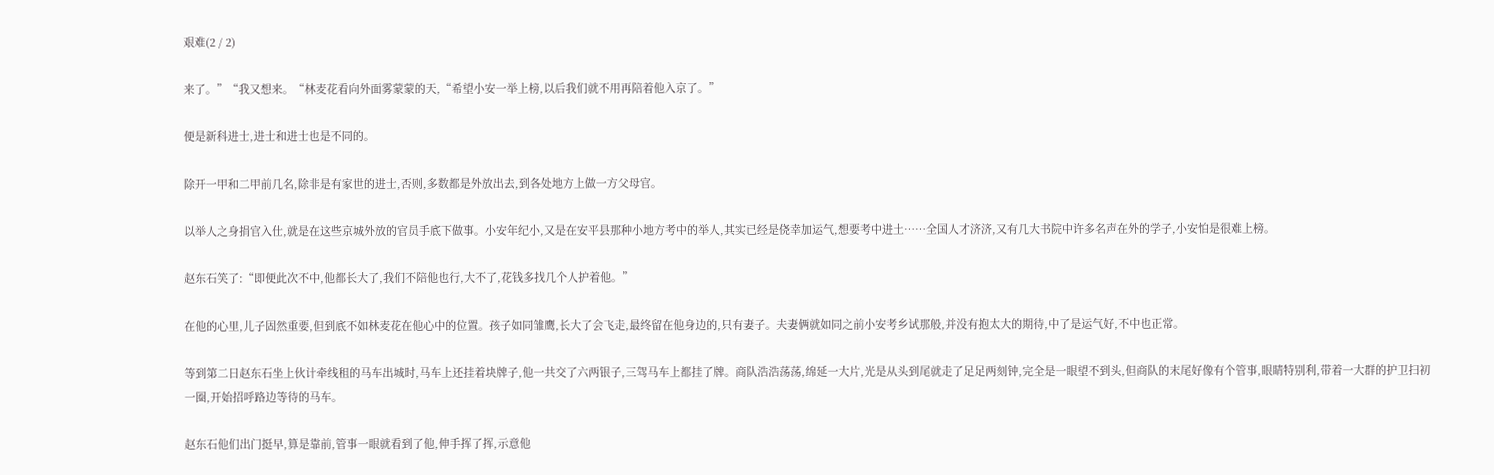艰难(2 / 2)

来了。”“我又想来。“林麦花看向外面雾蒙蒙的天,“希望小安一举上榜,以后我们就不用再陪着他入京了。”

便是新科进士,进士和进士也是不同的。

除开一甲和二甲前几名,除非是有家世的进士,否则,多数都是外放出去,到各处地方上做一方父母官。

以举人之身捐官入仕,就是在这些京城外放的官员手底下做事。小安年纪小,又是在安平县那种小地方考中的举人,其实已经是侥幸加运气,想要考中进土……全国人才济济,又有几大书院中许多名声在外的学子,小安怕是很难上榜。

赵东石笑了:“即便此次不中,他都长大了,我们不陪他也行,大不了,花钱多找几个人护着他。”

在他的心里,儿子固然重要,但到底不如林麦花在他心中的位置。孩子如同雏鹰,长大了会飞走,最终留在他身边的,只有妻子。夫妻俩就如同之前小安考乡试那般,并没有抱太大的期待,中了是运气好,不中也正常。

等到第二日赵东石坐上伙计牵线租的马车出城时,马车上还挂着块牌子,他一共交了六两银子,三驾马车上都挂了牌。商队浩浩荡荡,绵延一大片,光是从头到尾就走了足足两刻钟,完全是一眼望不到头,但商队的末尾好像有个管事,眼睛特别利,带着一大群的护卫扫初一圈,开始招呼路边等待的马车。

赵东石他们出门挺早,算是靠前,管事一眼就看到了他,伸手挥了挥,示意他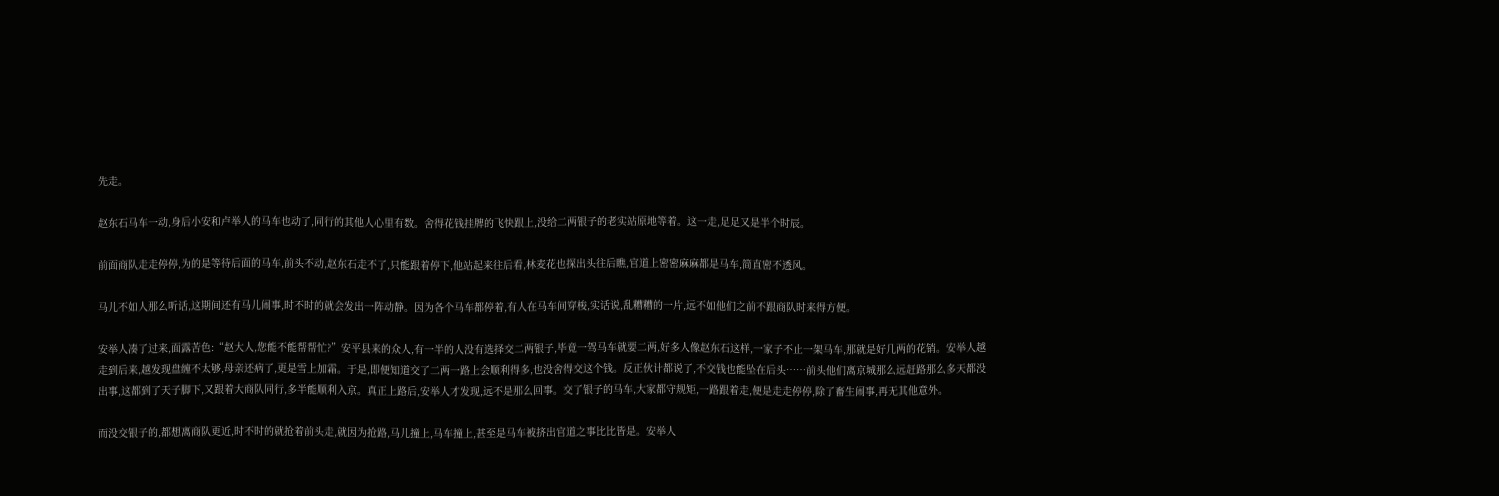先走。

赵东石马车一动,身后小安和卢举人的马车也动了,同行的其他人心里有数。舍得花钱挂牌的飞快跟上,没给二两银子的老实站原地等着。这一走,足足又是半个时辰。

前面商队走走停停,为的是等待后面的马车,前头不动,赵东石走不了,只能跟着停下,他站起来往后看,林麦花也探出头往后瞧,官道上密密麻麻都是马车,简直密不透风。

马儿不如人那么听话,这期间还有马儿闹事,时不时的就会发出一阵动静。因为各个马车都停着,有人在马车间穿梭,实话说,乱糟糟的一片,远不如他们之前不跟商队时来得方便。

安举人凑了过来,面露苦色:“赵大人,您能不能帮帮忙?”安平县来的众人,有一半的人没有选择交二两银子,毕竟一驾马车就要二两,好多人像赵东石这样,一家子不止一架马车,那就是好几两的花销。安举人越走到后来,越发现盘缠不太够,母亲还病了,更是雪上加霜。于是,即便知道交了二两一路上会顺利得多,也没舍得交这个钱。反正伙计都说了,不交钱也能坠在后头……前头他们离京城那么远赶路那么多天都没出事,这都到了天子脚下,又跟着大商队同行,多半能顺利入京。真正上路后,安举人才发现,远不是那么回事。交了银子的马车,大家都守规矩,一路跟着走,便是走走停停,除了畜生闹事,再无其他意外。

而没交银子的,都想离商队更近,时不时的就抢着前头走,就因为抢路,马儿撞上,马车撞上,甚至是马车被挤出官道之事比比皆是。安举人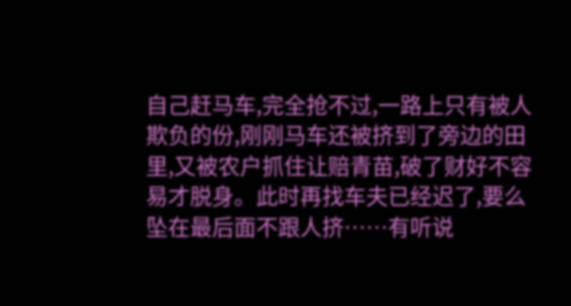自己赶马车,完全抢不过,一路上只有被人欺负的份,刚刚马车还被挤到了旁边的田里,又被农户抓住让赔青苗,破了财好不容易才脱身。此时再找车夫已经迟了,要么坠在最后面不跟人挤……有听说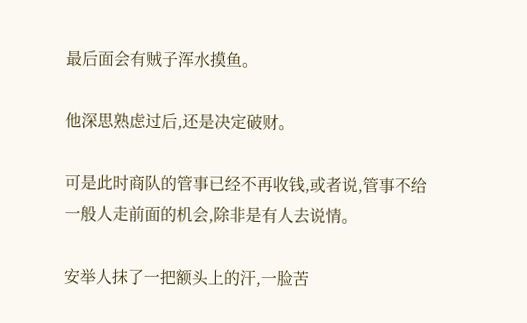最后面会有贼子浑水摸鱼。

他深思熟虑过后,还是决定破财。

可是此时商队的管事已经不再收钱,或者说,管事不给一般人走前面的机会,除非是有人去说情。

安举人抹了一把额头上的汗,一脸苦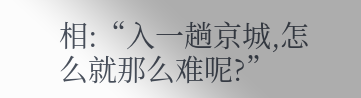相:“入一趟京城,怎么就那么难呢?”